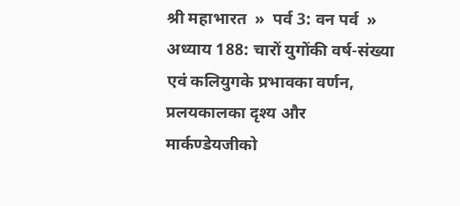श्री महाभारत  »  पर्व 3: वन पर्व  »  अध्याय 188: चारों युगोंकी वर्ष-संख्या एवं कलियुगके प्रभावका वर्णन, प्रलयकालका दृश्य और मार्कण्डेयजीको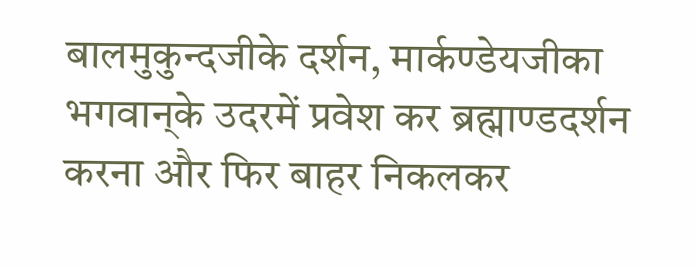बालमुकुन्दजीके दर्शन, मार्कण्डेयजीका भगवान‍्के उदरमें प्रवेश कर ब्रह्माण्डदर्शन करना और फिर बाहर निकलकर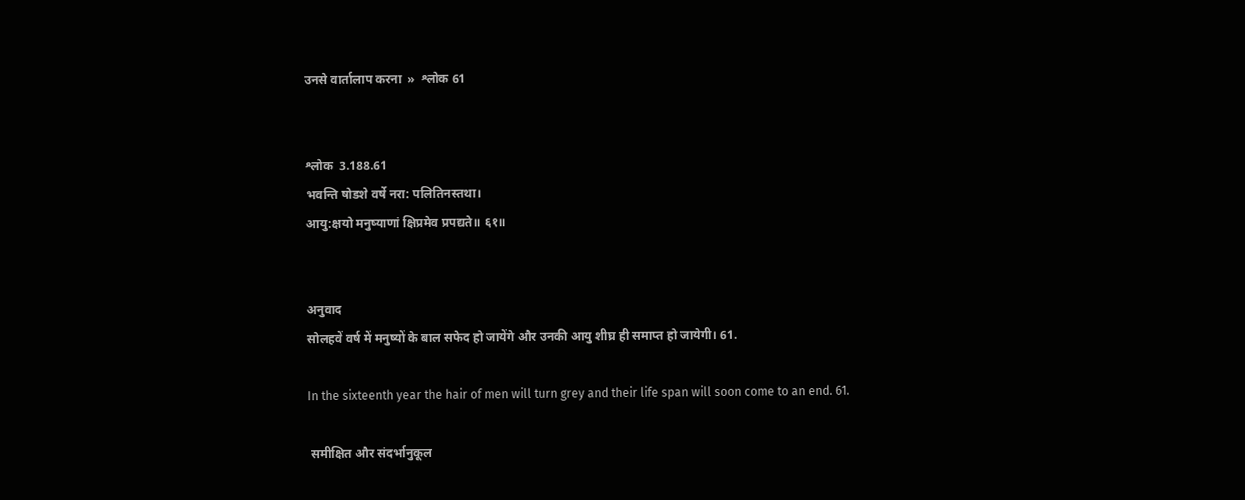उनसे वार्तालाप करना  »  श्लोक 61


श्लोक  3.188.61
भवन्ति षोडशे वर्षे नरा: पलितिनस्तथा।
आयु:क्षयो मनुष्याणां क्षिप्रमेव प्रपद्यते॥ ६१॥


अनुवाद
सोलहवें वर्ष में मनुष्यों के बाल सफेद हो जायेंगे और उनकी आयु शीघ्र ही समाप्त हो जायेगी। 61.

In the sixteenth year the hair of men will turn grey and their life span will soon come to an end. 61.

 समीक्षित और संदर्भानुकूल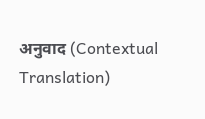अनुवाद (Contextual Translation)